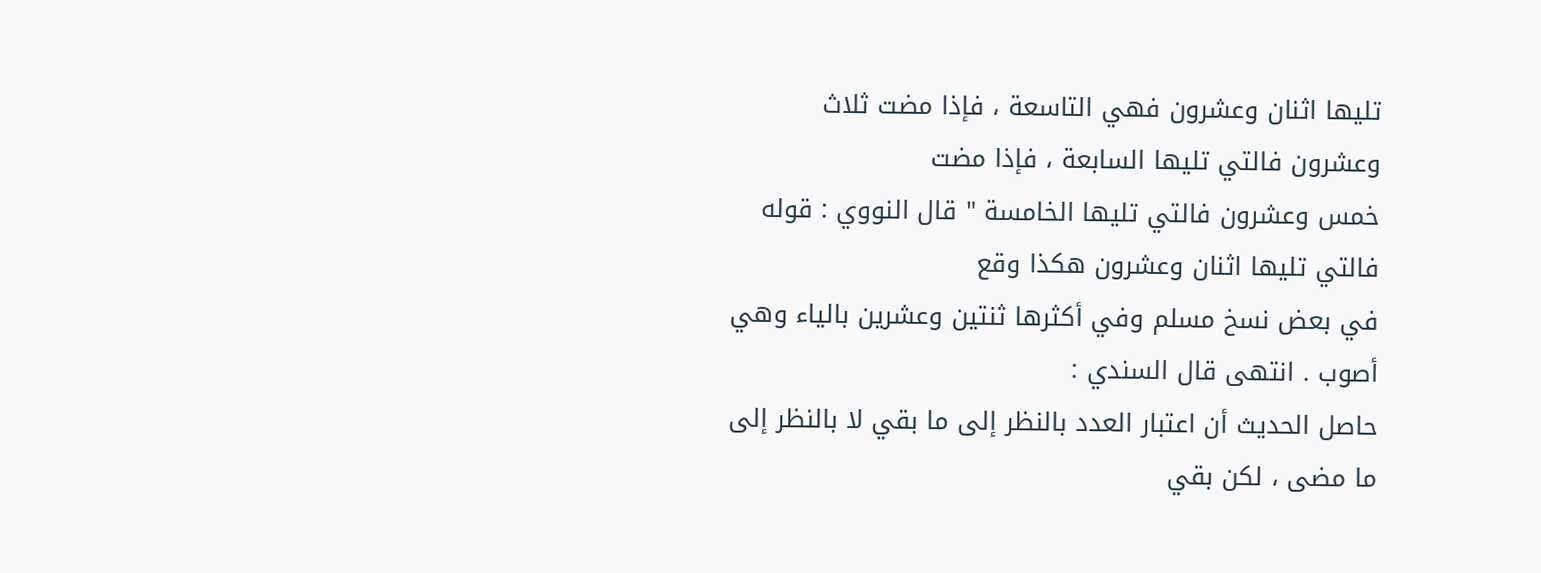تليها اثنان وعشرون فهي التاسعة ، فإذا مضت ثلاث وعشرون فالتي تليها السابعة ، فإذا مضت
خمس وعشرون فالتي تليها الخامسة " قال النووي : قوله فالتي تليها اثنان وعشرون هكذا وقع
في بعض نسخ مسلم وفي أكثرها ثنتين وعشرين بالياء وهي أصوب . انتهى قال السندي :
حاصل الحديث أن اعتبار العدد بالنظر إلى ما بقي لا بالنظر إلى ما مضى ، لكن بقي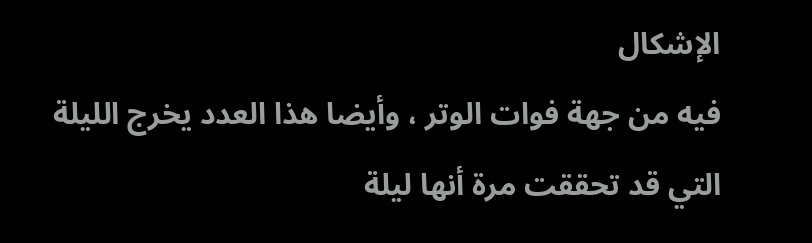الإشكال
فيه من جهة فوات الوتر ، وأيضا هذا العدد يخرج الليلة التي قد تحققت مرة أنها ليلة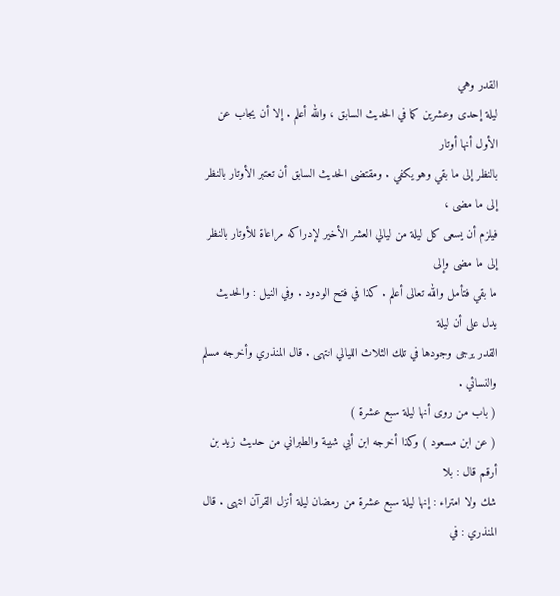القدر وهي
ليلة إحدى وعشرين كما في الحديث السابق ، والله أعلم . إلا أن يجاب عن الأول أنها أوتار
بالنظر إلى ما بقي وهو يكفي . ومقتضى الحديث السابق أن تعتبر الأوتار بالنظر إلى ما مضى ،
فيلزم أن يسعى كل ليلة من ليالي العشر الأخير لإدراكه مراعاة للأوتار بالنظر إلى ما مضى وإلى
ما بقي فتأمل والله تعالى أعلم . كذا في فتح الودود . وفي النيل : والحديث يدل على أن ليلة
القدر يرجى وجودها في تلك الثلاث الليالي انتهى . قال المنذري وأخرجه مسلم والنسائي .
( باب من روى أنها ليلة سبع عشرة )
( عن ابن مسعود ) وكذا أخرجه ابن أبي شيبة والطبراني من حديث زيد بن أرقم قال : بلا
شك ولا امتراء : إنها ليلة سبع عشرة من رمضان ليلة أنزل القرآن انتهى . قال المنذري : في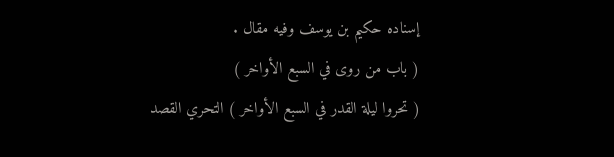إسناده حكيم بن يوسف وفيه مقال .
( باب من روى في السبع الأواخر )
( تحروا ليلة القدر في السبع الأواخر ) التحري القصد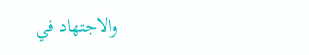والاجتهاد في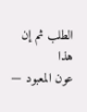الطلب ثم إن هذا
عون المعبود —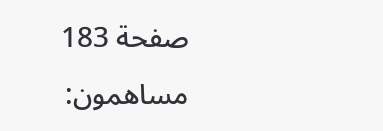صفحة 183
مساهمون: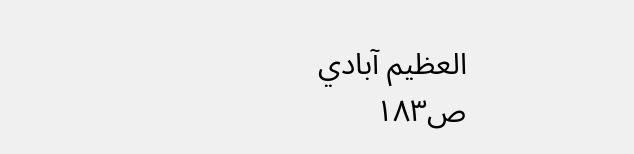العظيم آبادي
ص١٨٣